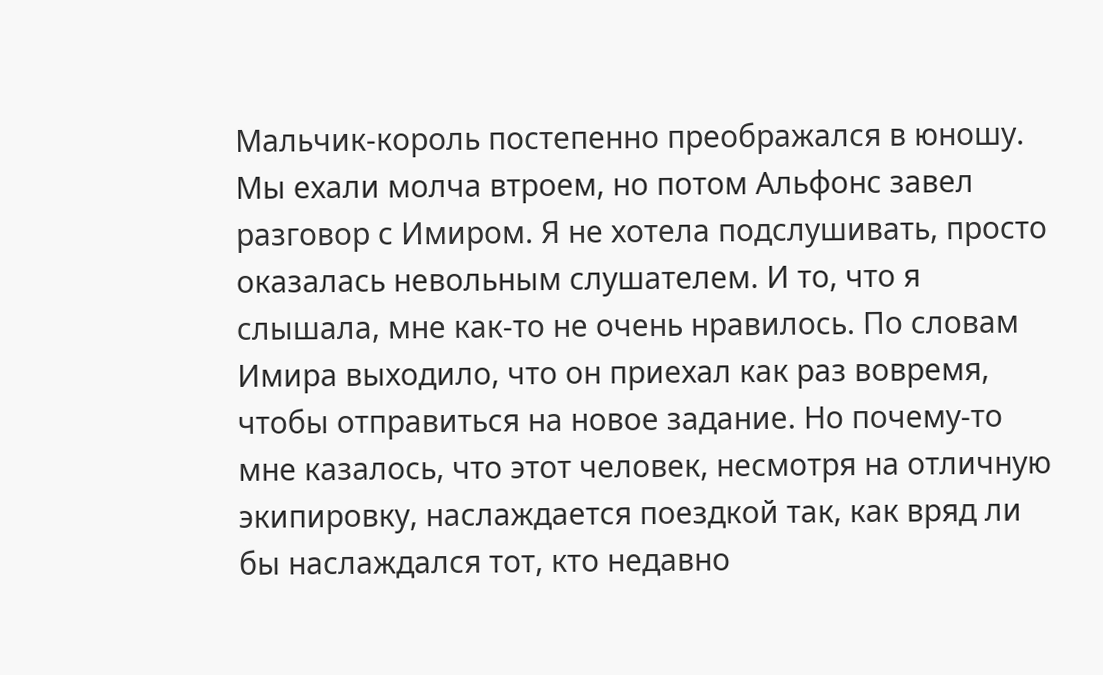Мальчик-король постепенно преображался в юношу. Мы ехали молча втроем, но потом Альфонс завел разговор с Имиром. Я не хотела подслушивать, просто оказалась невольным слушателем. И то, что я слышала, мне как-то не очень нравилось. По словам Имира выходило, что он приехал как раз вовремя, чтобы отправиться на новое задание. Но почему-то мне казалось, что этот человек, несмотря на отличную экипировку, наслаждается поездкой так, как вряд ли бы наслаждался тот, кто недавно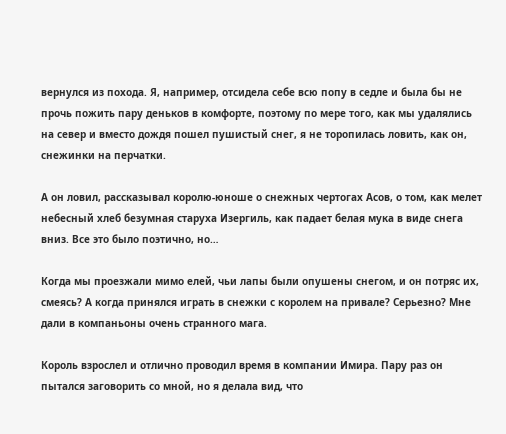вернулся из похода. Я, например, отсидела себе всю попу в седле и была бы не прочь пожить пару деньков в комфорте, поэтому по мере того, как мы удалялись на север и вместо дождя пошел пушистый снег, я не торопилась ловить, как он, снежинки на перчатки.

А он ловил, рассказывал королю-юноше о снежных чертогах Асов, о том, как мелет небесный хлеб безумная старуха Изергиль, как падает белая мука в виде снега вниз. Все это было поэтично, но…

Когда мы проезжали мимо елей, чьи лапы были опушены снегом, и он потряс их, смеясь? А когда принялся играть в снежки с королем на привале? Серьезно? Мне дали в компаньоны очень странного мага.

Король взрослел и отлично проводил время в компании Имира. Пару раз он пытался заговорить со мной, но я делала вид, что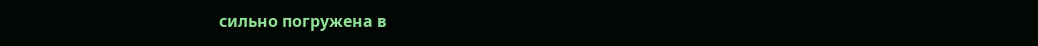сильно погружена в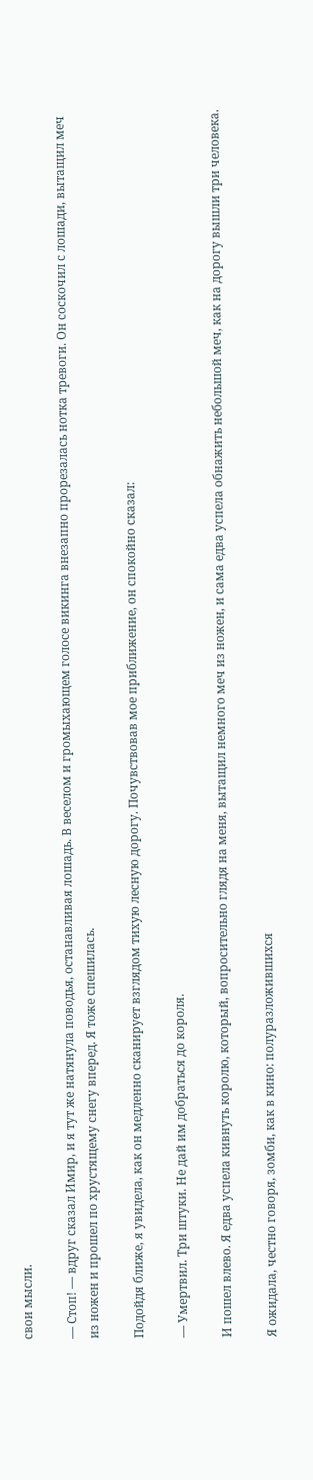свои мысли.

— Стоп! — вдруг сказал Имир, и я тут же натянула поводья, останавливая лошадь. В веселом и громыхающем голосе викинга внезапно прорезалась нотка тревоги. Он соскочил с лошади, вытащил меч из ножен и прошел по хрустящему снегу вперед. Я тоже спешилась.

Подойдя ближе, я увидела, как он медленно сканирует взглядом тихую лесную дорогу. Почувствовав мое приближение, он спокойно сказал:

— Умертвил. Три штуки. Не дай им добраться до короля.

И пошел влево. Я едва успела кивнуть королю, который, вопросительно глядя на меня, вытащил немного меч из ножен, и сама едва успела обнажить небольшой меч, как на дорогу вышли три человека.

Я ожидала, честно говоря, зомби, как в кино: полуразложившихся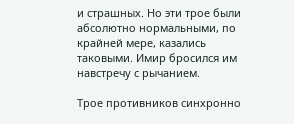и страшных. Но эти трое были абсолютно нормальными, по крайней мере, казались таковыми. Имир бросился им навстречу с рычанием.

Трое противников синхронно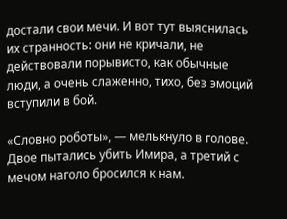достали свои мечи. И вот тут выяснилась их странность: они не кричали, не действовали порывисто, как обычные люди, а очень слаженно, тихо, без эмоций вступили в бой.

«Словно роботы», — мелькнуло в голове. Двое пытались убить Имира, а третий с мечом наголо бросился к нам.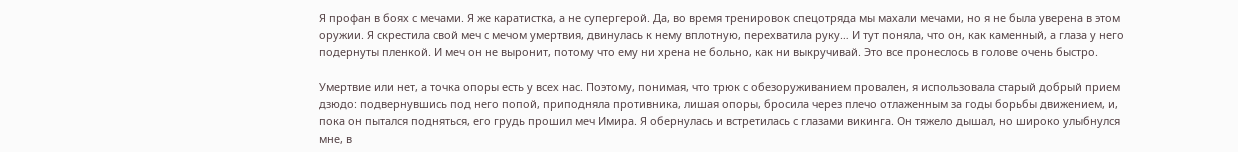Я профан в боях с мечами. Я же каратистка, а не супергерой. Да, во время тренировок спецотряда мы махали мечами, но я не была уверена в этом оружии. Я скрестила свой меч с мечом умертвия, двинулась к нему вплотную, перехватила руку… И тут поняла, что он, как каменный, а глаза у него подернуты пленкой. И меч он не выронит, потому что ему ни хрена не больно, как ни выкручивай. Это все пронеслось в голове очень быстро.

Умертвие или нет, а точка опоры есть у всех нас. Поэтому, понимая, что трюк с обезоруживанием провален, я использовала старый добрый прием дзюдо: подвернувшись под него попой, приподняла противника, лишая опоры, бросила через плечо отлаженным за годы борьбы движением, и, пока он пытался подняться, его грудь прошил меч Имира. Я обернулась и встретилась с глазами викинга. Он тяжело дышал, но широко улыбнулся мне, в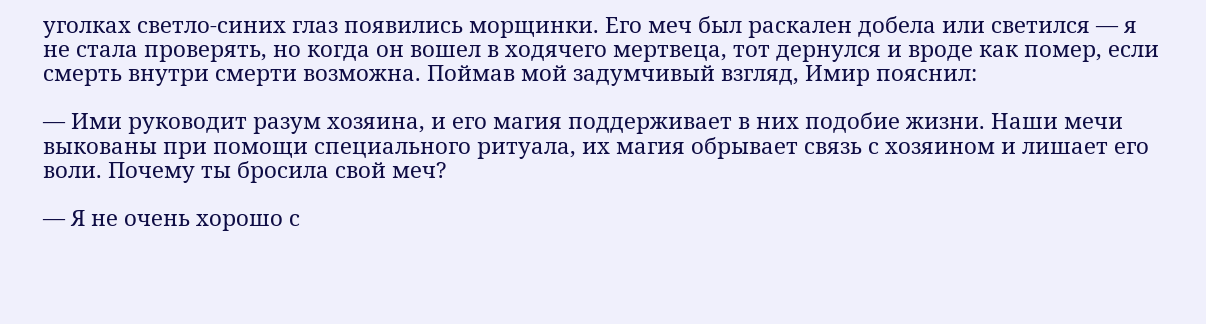уголках светло-синих глаз появились морщинки. Его меч был раскален добела или светился — я не стала проверять, но когда он вошел в ходячего мертвеца, тот дернулся и вроде как помер, если смерть внутри смерти возможна. Поймав мой задумчивый взгляд, Имир пояснил:

— Ими руководит разум хозяина, и его магия поддерживает в них подобие жизни. Наши мечи выкованы при помощи специального ритуала, их магия обрывает связь с хозяином и лишает его воли. Почему ты бросила свой меч?

— Я не очень хорошо с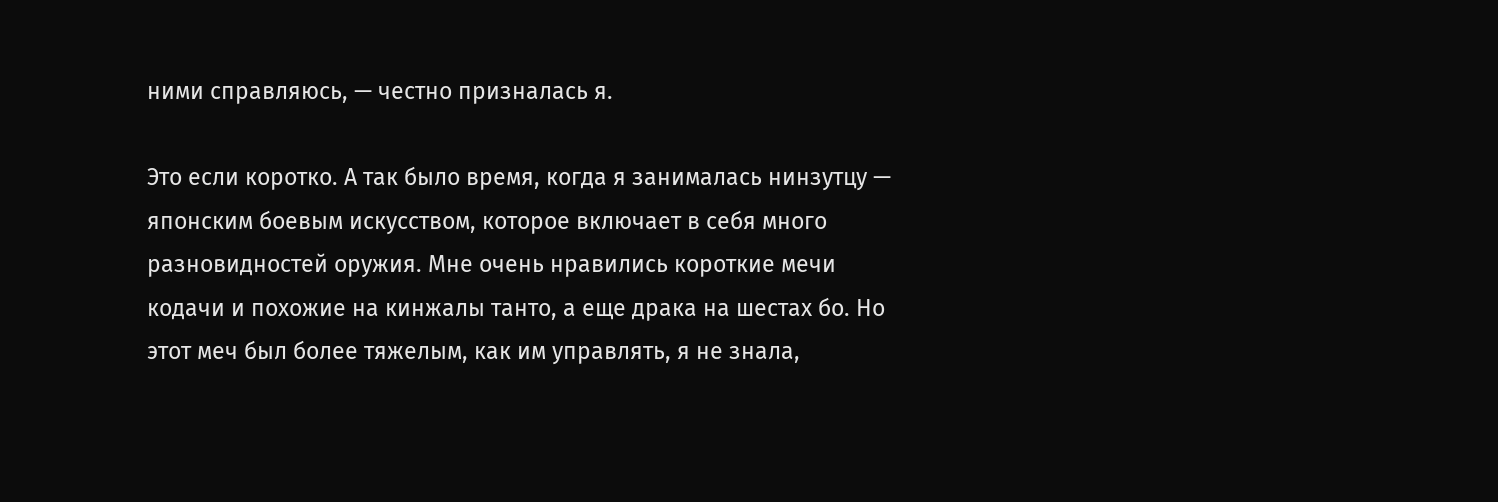ними справляюсь, — честно призналась я.

Это если коротко. А так было время, когда я занималась нинзутцу — японским боевым искусством, которое включает в себя много разновидностей оружия. Мне очень нравились короткие мечи кодачи и похожие на кинжалы танто, а еще драка на шестах бо. Но этот меч был более тяжелым, как им управлять, я не знала,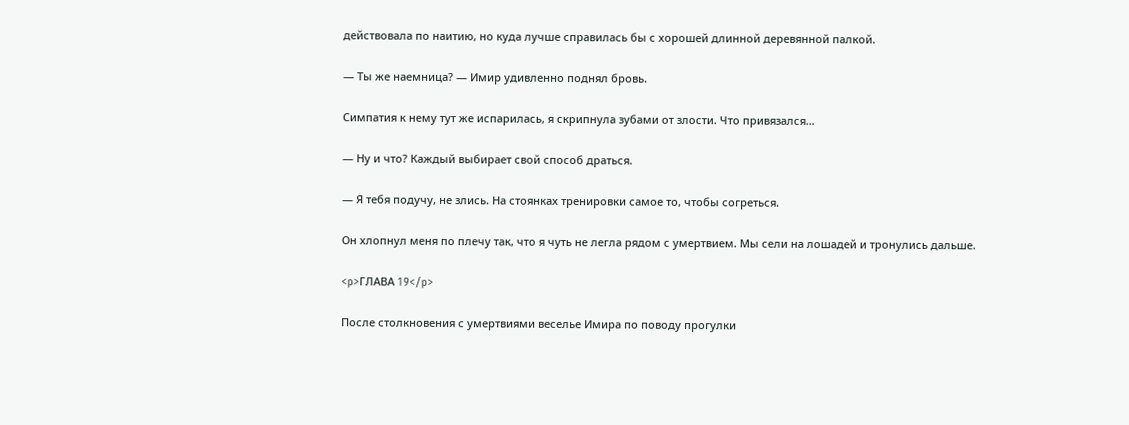действовала по наитию, но куда лучше справилась бы с хорошей длинной деревянной палкой.

— Ты же наемница? — Имир удивленно поднял бровь.

Симпатия к нему тут же испарилась, я скрипнула зубами от злости. Что привязался…

— Ну и что? Каждый выбирает свой способ драться.

— Я тебя подучу, не злись. На стоянках тренировки самое то, чтобы согреться.

Он хлопнул меня по плечу так, что я чуть не легла рядом с умертвием. Мы сели на лошадей и тронулись дальше.

<p>ГЛАВА 19</p>

После столкновения с умертвиями веселье Имира по поводу прогулки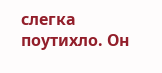слегка поутихло. Он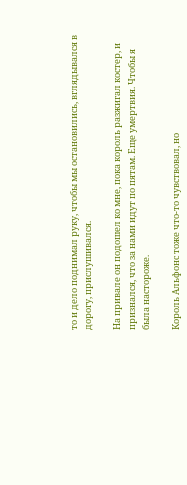то и дело поднимал руку, чтобы мы остановились, вглядывался в дорогу, прислушивался.

На привале он подошел ко мне, пока король разжигал костер, и признался, что за нами идут по пятам. Еще умертвия. Чтобы я была настороже.

Король Альфонс тоже что-то чувствовал, но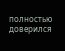полностью доверился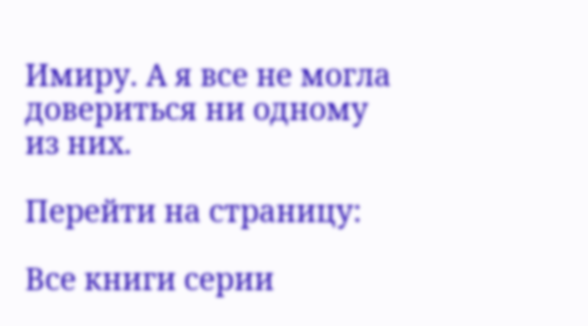Имиру. А я все не могла довериться ни одному из них.

Перейти на страницу:

Все книги серии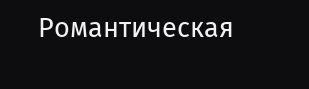Романтическая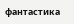фантастика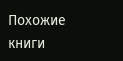Похожие книги